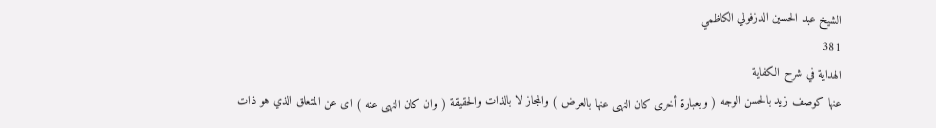الشيخ عبد الحسين الدزفولي الكاظمي
381
الهداية في شرح الكفاية
عنها كوصف زيد بالحسن الوجه ( وبعبارة أخرى كان النهى عنها بالعرض ) والمجاز لا بالذات والحقيقة ( وان كان النهى عنه ) اى عن المتعلق الذي هو ذات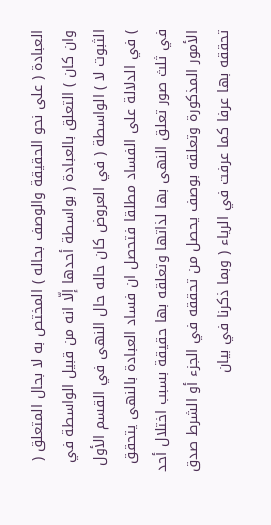العبادة ( على نحو الحقيقة والوصف بحاله ) المختص به لا بحال المتعلق ( وان كان ) التعلق بالعبادة ( بواسطة أحدها إلّا انه من قبيل الواسطة في الثبوت لا ) الواسطة ( في العروض كان حاله حال النهى في القسم الأول ) في الدلالة على الفساد مطلقا فتحصل ان فساد العبادة بالنهى يتحقق في ثلث صور تعلق النهى بها لذاتها وتعلقه بها حقيقة بسبب اختلال أحد الأمور المذكورة وتعلقه بوصف يحصل من تحققه في الجزء أو الشرط صدق تحققه بها عرفا كما عرفت في الرياء ( وبما ذكرنا في بيان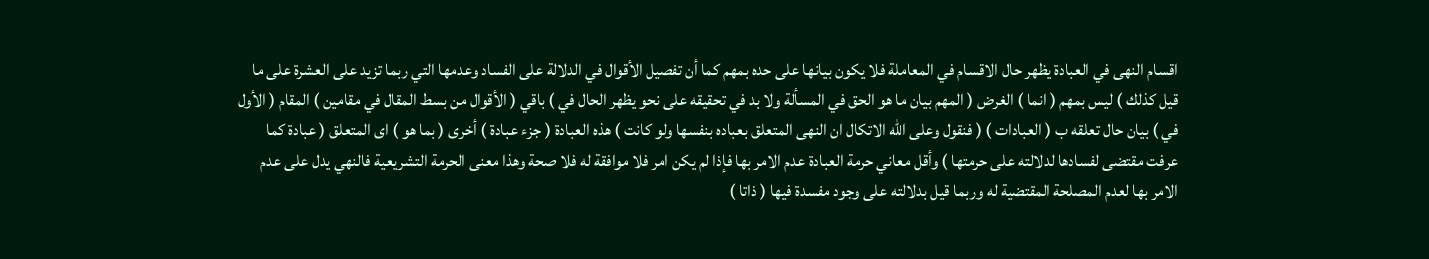اقسام النهى في العبادة يظهر حال الاقسام في المعاملة فلا يكون بيانها على حده بمهم كما أن تفصيل الأقوال في الدلالة على الفساد وعدمها التي ربما تزيد على العشرة على ما قيل كذلك ) ليس بمهم ( انما ) الغرض ( المهم بيان ما هو الحق في المسألة ولا بد في تحقيقه على نحو يظهر الحال في ) باقي ( الأقوال من بسط المقال في مقامين ) المقام ( الأول في ) بيان حال تعلقه ب ( العبادات ) ( فنقول وعلى اللّه الاتكال ان النهى المتعلق بعباده بنفسها ولو كانت ) هذه العبادة ( جزء عبادة ) أخرى ( بما هو ) اى المتعلق ( عبادة كما عرفت مقتضى لفسادها لدلالته على حرمتها ) وأقل معاني حرمة العبادة عدم الامر بها فإذا لم يكن امر فلا موافقة له فلا صحة وهذا معنى الحرمة التشريعية فالنهي يدل على عدم الامر بها لعدم المصلحة المقتضية له وربما قيل بدلالته على وجود مفسدة فيها ( ذاتا )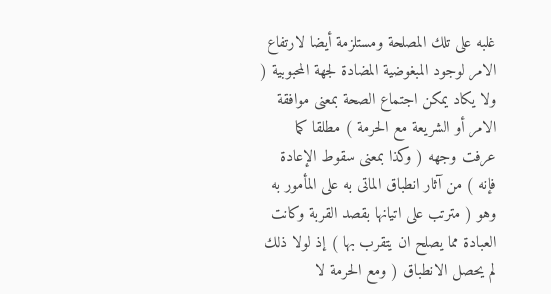غلبه على تلك المصلحة ومستلزمة أيضا لارتفاع الامر لوجود المبغوضية المضادة لجهة المحبوبية ( ولا يكاد يمكن اجتماع الصحة بمعنى موافقة الامر أو الشريعة مع الحرمة ) مطلقا كما عرفت وجهه ( وكذا بمعنى سقوط الإعادة فإنه ) من آثار انطباق الماتى به على المأمور به وهو ( مترتب على اتيانها بقصد القربة وكانت العبادة مما يصلح ان يتقرب بها ) إذ لولا ذلك لم يحصل الانطباق ( ومع الحرمة لا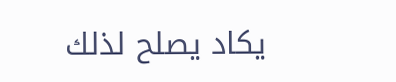يكاد يصلح لذلك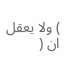) ولا يعقل ان (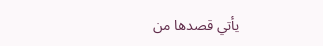يأتي قصدها من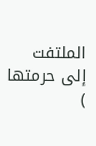الملتفت إلى حرمتها )